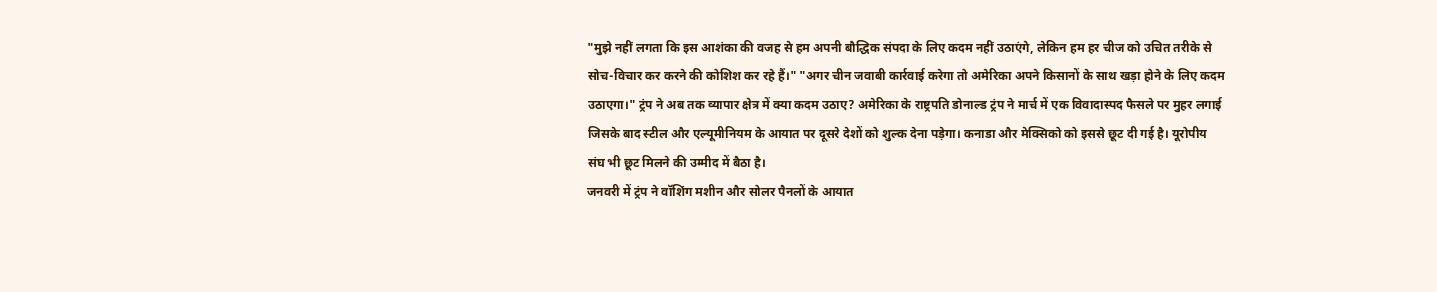"मुझे नहीं लगता कि इस आशंका की वजह से हम अपनी बौद्धिक संपदा के लिए कदम नहीं उठाएंगे, लेकिन हम हर चीज को उचित तरीके से सोच-विचार कर करने की कोशिश कर रहे हैं।" "अगर चीन जवाबी कार्रवाई करेगा तो अमेरिका अपने किसानों के साथ खड़ा होने के लिए कदम उठाएगा।" ट्रंप ने अब तक व्यापार क्षेत्र में क्या कदम उठाए? अमेरिका के राष्ट्रपति डोनाल्ड ट्रंप ने मार्च में एक विवादास्पद फैसले पर मुहर लगाई जिसके बाद स्टील और एल्यूमीनियम के आयात पर दूसरे देशों को शुल्क देना पड़ेगा। कनाडा और मेक्सिको को इससे छूट दी गई है। यूरोपीय संघ भी छूट मिलने की उम्मीद में बैठा है।
जनवरी में ट्रंप ने वॉशिंग मशीन और सोलर पैनलों के आयात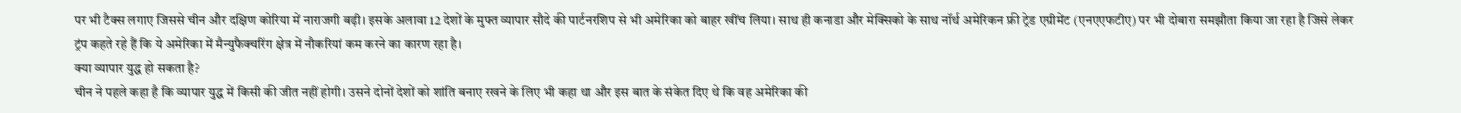पर भी टैक्स लगाए जिससे चीन और दक्षिण कोरिया में नाराजगी बढ़ी। इसके अलावा 12 देशों के मुफ्त व्यापार सौदे की पार्टनरशिप से भी अमेरिका को बाहर खींच लिया। साथ ही कनाडा और मेक्सिको के साथ नॉर्थ अमेरिकन फ्री ट्रेड एग्रीमेंट (एनएएफटीए) पर भी दोबारा समझौता किया जा रहा है जिसे लेकर ट्रंप कहते रहे हैं कि ये अमेरिका में मैन्युफैक्चरिंग क्षेत्र में नौकरियां कम करने का कारण रहा है।
क्या व्यापार युद्ध हो सकता है?
चीन ने पहले कहा है कि व्यापार युद्ध में किसी की जीत नहीं होगी। उसने दोनों देशों को शांति बनाए रखने के लिए भी कहा था और इस बात के संकेत दिए थे कि वह अमेरिका की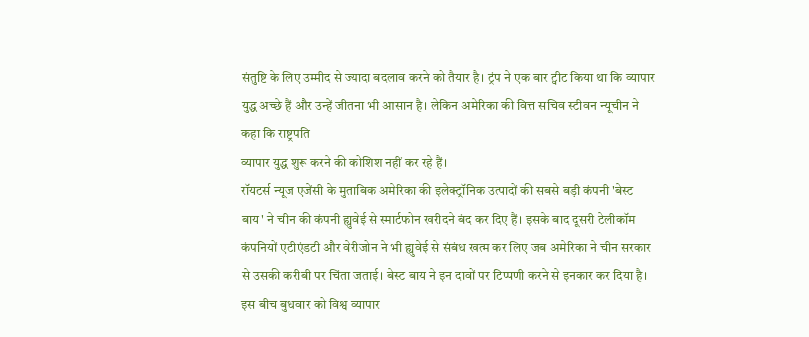संतुष्टि के लिए उम्मीद से ज्यादा बदलाव करने को तैयार है। ट्रंप ने एक बार ट्वीट किया था कि व्यापार युद्ध अच्छे हैं और उन्हें जीतना भी आसान है। लेकिन अमेरिका की वित्त सचिव स्टीवन न्यूचीन ने कहा कि राष्ट्रपति
व्यापार युद्ध शुरू करने की कोशिश नहीं कर रहे हैं।
रॉयटर्स न्यूज एजेंसी के मुताबिक अमेरिका की इलेक्ट्रॉनिक उत्पादों की सबसे बड़ी कंपनी 'बेस्ट बाय' ने चीन की कंपनी ह्युवेई से स्मार्टफोन खरीदने बंद कर दिए हैं। इसके बाद दूसरी टेलीकॉम कंपनियों एटीएंडटी और वेरीजोन ने भी ह्युवेई से संबंध खत्म कर लिए जब अमेरिका ने चीन सरकार से उसकी करीबी पर चिंता जताई। बेस्ट बाय ने इन दावों पर टिप्पणी करने से इनकार कर दिया है।
इस बीच बुधवार को विश्व व्यापार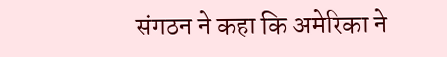संगठन ने कहा कि अमेरिका ने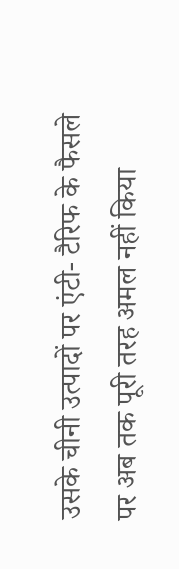उसके चीनी उत्पादों पर एंटी- टैरिफ के फैसले पर अब तक पूरी तरह अमल नहीं किया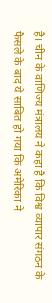है। चीन के वाणिज्य मंत्रालय ने कहा है कि विश्व व्यापार संगठन के फैसले के बाद ये साबित हो गया कि अमेरिका ने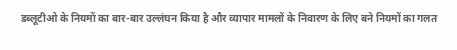डब्लूटीओ के नियमों का बार-बार उल्लंघन किया है और व्यापार मामलों के निवारण के लिए बने नियमों का गलत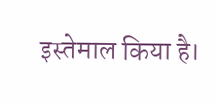इस्तेमाल किया है।